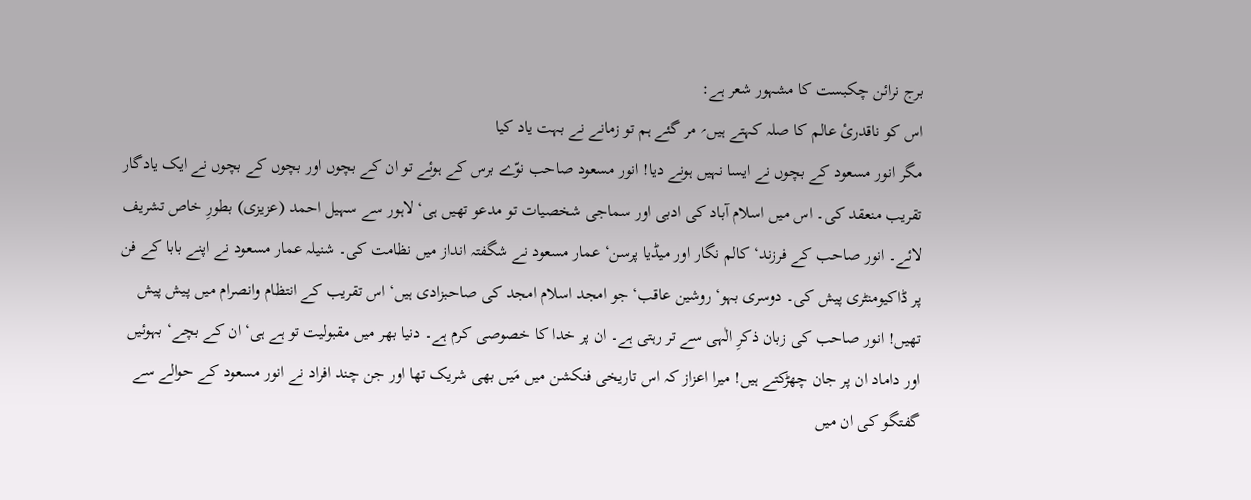برج نرائن چکبست کا مشہور شعر ہے:
اس کو ناقدریٔ عالم کا صلہ کہتے ہیں؍ مر گئے ہم تو زمانے نے بہت یاد کیا
مگر انور مسعود کے بچوں نے ایسا نہیں ہونے دیا! انور مسعود صاحب نوّے برس کے ہوئے تو ان کے بچوں اور بچوں کے بچوں نے ایک یادگار تقریب منعقد کی۔ اس میں اسلام آباد کی ادبی اور سماجی شخصیات تو مدعو تھیں ہی‘ لاہور سے سہیل احمد (عزیزی) بطورِ خاص تشریف لائے۔ انور صاحب کے فرزند‘ کالم نگار اور میڈیا پرسن‘ عمار مسعود نے شگفتہ انداز میں نظامت کی۔ شنیلہ عمار مسعود نے اپنے بابا کے فن پر ڈاکیومنٹری پیش کی۔ دوسری بہو‘ روشین عاقب‘ جو امجد اسلام امجد کی صاحبزادی ہیں‘ اس تقریب کے انتظام وانصرام میں پیش پیش تھیں! انور صاحب کی زبان ذکرِ الٰہی سے تر رہتی ہے۔ ان پر خدا کا خصوصی کرم ہے۔ دنیا بھر میں مقبولیت تو ہے ہی‘ ان کے بچے‘ بہوئیں اور داماد ان پر جان چھڑکتے ہیں! میرا اعزاز کہ اس تاریخی فنکشن میں مَیں بھی شریک تھا اور جن چند افراد نے انور مسعود کے حوالے سے گفتگو کی ان میں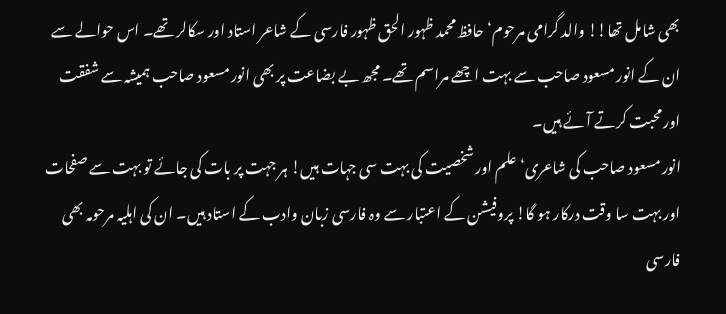بھی شامل تھا!! والد گرامی مرحوم‘ حافظ محمد ظہور الحق ظہور فارسی کے شاعر استاد اور سکالر تھے۔ اس حوالے سے ان کے انور مسعود صاحب سے بہت اچھے مراسم تھے۔ مجھ بے بضاعت پر بھی انور مسعود صاحب ہمیشہ سے شفقت اور محبت کرتے آئے ہیں۔
انور مسعود صاحب کی شاعری‘ علم اور شخصیت کی بہت سی جہات ہیں! ہر جہت پر بات کی جائے تو بہت سے صفحات اور بہت سا وقت درکار ہو گا! پروفیشن کے اعتبار سے وہ فارسی زبان وادب کے استاد ہیں۔ ان کی اہلیہ مرحومہ بھی فارسی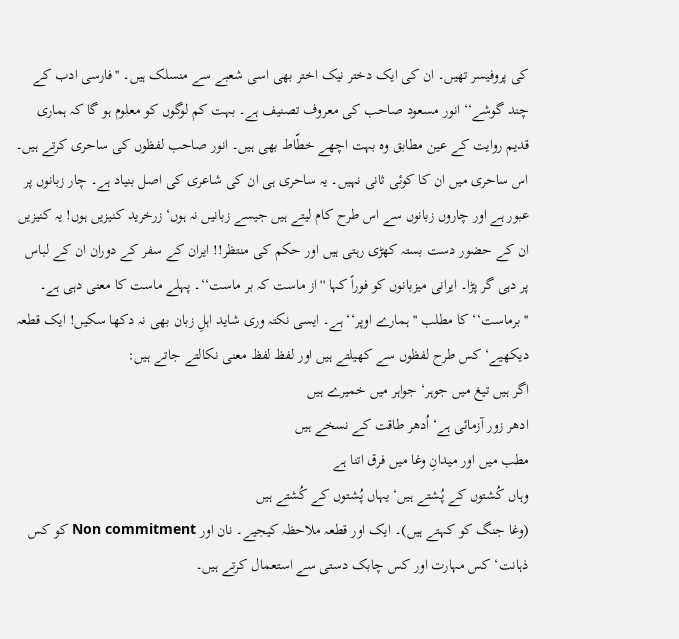کی پروفیسر تھیں۔ ان کی ایک دختر نیک اختر بھی اسی شعبے سے منسلک ہیں۔ ''فارسی ادب کے چند گوشے‘‘ انور مسعود صاحب کی معروف تصنیف ہے۔ بہت کم لوگوں کو معلوم ہو گا کہ ہماری قدیم روایت کے عین مطابق وہ بہت اچھے خطّاط بھی ہیں۔ انور صاحب لفظوں کی ساحری کرتے ہیں۔ اس ساحری میں ان کا کوئی ثانی نہیں۔ یہ ساحری ہی ان کی شاعری کی اصل بنیاد ہے۔ چار زبانوں پر عبور ہے اور چاروں زبانوں سے اس طرح کام لیتے ہیں جیسے زبانیں نہ ہوں‘ زرخرید کنیزیں ہوں! یہ کنیزیں ان کے حضور دست بستہ کھڑی رہتی ہیں اور حکم کی منتظر!! ایران کے سفر کے دوران ان کے لباس پر دہی گر پڑا۔ ایرانی میزبانوں کو فوراً کہا ''از ماست کہ بر ماست‘‘۔ پہلے ماست کا معنی دہی ہے۔ ''برماست‘‘ کا مطلب ''ہمارے اوپر‘‘ ہے۔ ایسی نکتہ وری شاید اہلِ زبان بھی نہ دکھا سکیں! ایک قطعہ دیکھیے‘ کس طرح لفظوں سے کھیلتے ہیں اور لفظ لفظ معنی نکالتے جاتے ہیں:
اگر ہیں تیغ میں جوہر‘ جواہر میں خمیرے ہیں
ادھر زور آزمائی ہے‘ اُدھر طاقت کے نسخے ہیں
مطب میں اور میدانِ وغا میں فرق اتنا ہے
وہاں کُشتوں کے پُشتے ہیں‘ یہاں پُشتوں کے کُشتے ہیں
(وغا جنگ کو کہتے ہیں)۔ ایک اور قطعہ ملاحظہ کیجیے۔ نان اور Non commitment کو کس ذہانت‘ کس مہارت اور کس چابک دستی سے استعمال کرتے ہیں۔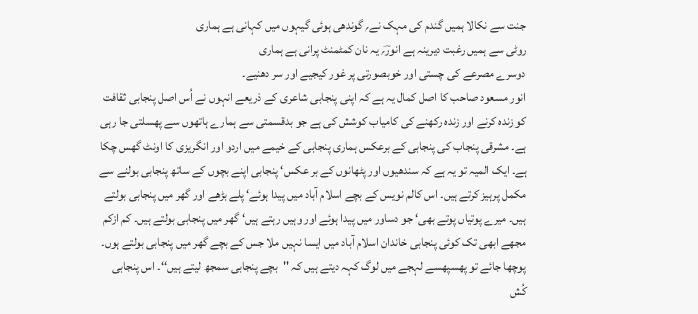جنت سے نکالا ہمیں گندم کی مہک نے؍ گوندھی ہوئی گیہوں میں کہانی ہے ہماری
روٹی سے ہمیں رغبت دیرینہ ہے انورؔ؍ یہ نان کمٹمنٹ پرانی ہے ہماری
دوسرے مصرعے کی چستی اور خوبصورتی پر غور کیجیے اور سر دھنیے۔
انور مسعود صاحب کا اصل کمال یہ ہے کہ اپنی پنجابی شاعری کے ذریعے انہوں نے اُس اصل پنجابی ثقافت کو زندہ کرنے اور زندہ رکھنے کی کامیاب کوشش کی ہے جو بدقسمتی سے ہمارے ہاتھوں سے پھسلتی جا رہی ہے۔ مشرقی پنجاب کی پنجابی کے برعکس ہماری پنجابی کے خیمے میں اردو اور انگریزی کا اونٹ گھس چکا ہے۔ ایک المیہ تو یہ ہے کہ سندھیوں اور پٹھانوں کے بر عکس‘ پنجابی اپنے بچوں کے ساتھ پنجابی بولنے سے مکمل پرہیز کرتے ہیں۔ اس کالم نویس کے بچے اسلام آباد میں پیدا ہوئے‘ پلے بڑھے اور گھر میں پنجابی بولتے ہیں۔ میرے پوتیاں پوتے بھی‘ جو دساور میں پیدا ہوئے اور وہیں رہتے ہیں‘ گھر میں پنجابی بولتے ہیں۔ کم ازکم مجھے ابھی تک کوئی پنجابی خاندان اسلام آباد میں ایسا نہیں ملا جس کے بچے گھر میں پنجابی بولتے ہوں۔ پوچھا جائے تو پھسپھسے لہجے میں لوگ کہہ دیتے ہیں کہ ''بچے پنجابی سمجھ لیتے ہیں‘‘۔ اس پنجابی کُش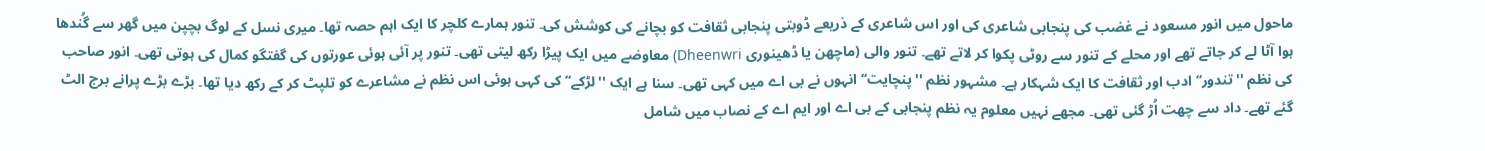ماحول میں انور مسعود نے غضب کی پنجابی شاعری کی اور اس شاعری کے ذریعے ڈوبتی پنجابی ثقافت کو بچانے کی کوشش کی۔ تنور ہمارے کلچر کا ایک اہم حصہ تھا۔ میری نسل کے لوگ بچپن میں گھر سے گُندھا ہوا آٹا لے کر جاتے تھے اور محلے کے تنور سے روٹی پکوا کر لاتے تھے۔ تنور والی (ماچھن یا ڈھینوری Dheenwri) معاوضے میں ایک پیڑا رکھ لیتی تھی۔ تنور پر آئی ہوئی عورتوں کی گفتگو کمال کی ہوتی تھی۔ انور صاحب کی نظم ''تندور‘‘ ادب اور ثقافت کا ایک شہکار ہے۔ مشہور نظم ''پنچایت‘‘ انہوں نے بی اے میں کہی تھی۔ سنا ہے ایک ''لڑکے‘‘ کی کہی ہوئی اس نظم نے مشاعرے کو تلپٹ کر کے رکھ دیا تھا۔ بڑے بڑے پرانے برج الٹ گئے تھے۔ داد سے چھت اُڑ گئی تھی۔ مجھے نہیں معلوم یہ نظم پنجابی کے بی اے اور ایم اے کے نصاب میں شامل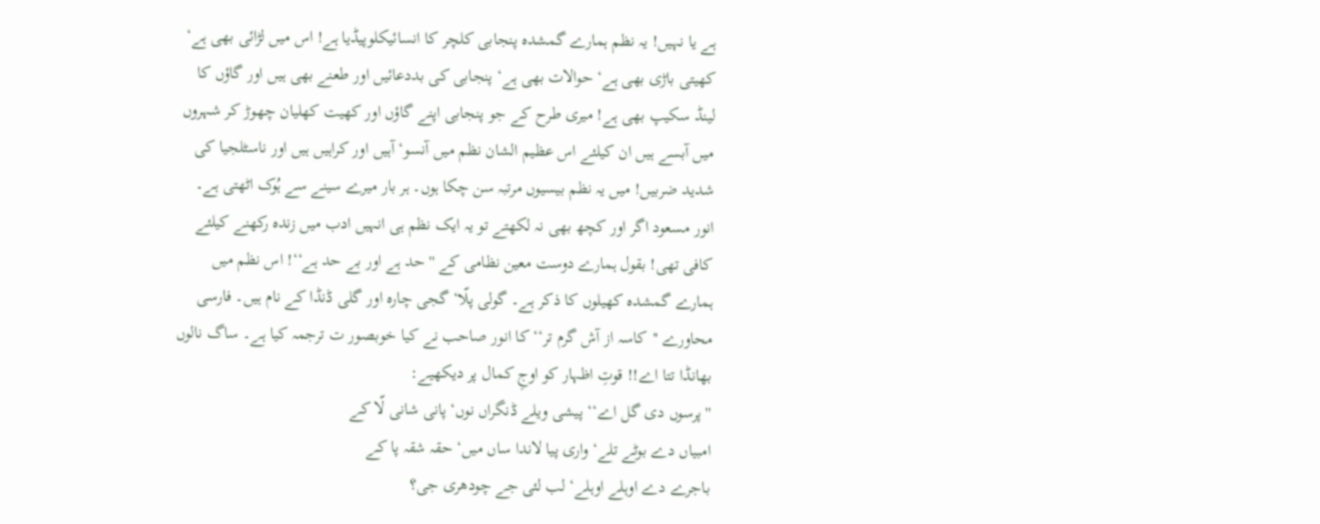ہے یا نہیں! یہ نظم ہمارے گمشدہ پنجابی کلچر کا انسائیکلوپیڈیا ہے! اس میں لڑائی بھی ہے‘ کھیتی باڑی بھی ہے‘ حوالات بھی ہے‘ پنجابی کی بددعائیں اور طعنے بھی ہیں اور گاؤں کا لینڈ سکیپ بھی ہے! میری طرح کے جو پنجابی اپنے گاؤں اور کھیت کھلیان چھوڑ کر شہروں میں آبسے ہیں ان کیلئے اس عظیم الشان نظم میں آنسو‘ آہیں اور کراہیں ہیں اور ناسٹلجیا کی شدید ضربیں! میں یہ نظم بیسیوں مرتبہ سن چکا ہوں۔ ہر بار میرے سینے سے ہُوک اٹھتی ہے۔ انور مسعود اگر اور کچھ بھی نہ لکھتے تو یہ ایک نظم ہی انہیں ادب میں زندہ رکھنے کیلئے کافی تھی! بقول ہمارے دوست معین نظامی کے ''حد ہے اور بے حد ہے‘‘! اس نظم میں ہمارے گمشدہ کھیلوں کا ذکر ہے۔ گولی پلّا‘ گجی چارہ اور گلی ڈنڈا کے نام ہیں۔ فارسی محاورے ''کاسہ از آش گرم تر‘‘ کا انور صاحب نے کیا خوبصور ت ترجمہ کیا ہے۔ ساگ نالوں بھانڈا تتا اے!! قوتِ اظہار کو اوجِ کمال پر دیکھیے:
''پرسوں دی گل اے‘‘ پیشی ویلے ڈنگراں نوں‘ پانی شانی لّا کے
امبیاں دے بوٹے تلے‘ واری پیا لاندا ساں میں‘ حقہ شقہ پا کے
باجرے دے اوہلے اوہلے‘ لب لئی جے چودھری جی؟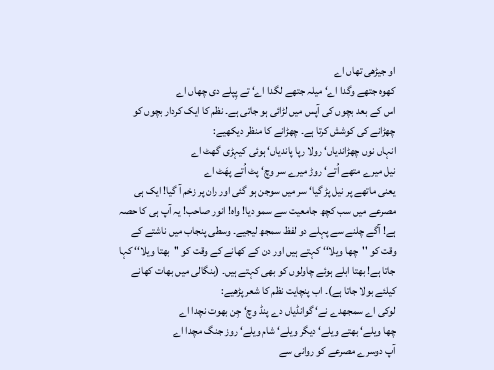او جیڑھی تھاں اے
کھوہ جتھے وگدا اے‘ میلہ جتھے لگدا اے‘ تے پِپلے دی چھاں اے
اس کے بعد بچوں کی آپس میں لڑائی ہو جاتی ہے۔ نظم کا ایک کردار بچوں کو چھڑانے کی کوشش کرتا ہے۔ چھڑانے کا منظر دیکھیے:
انہاں نوں چھڑاندیاں‘ رولا رپا پاندیاں‘ ہوئی کیہڑی گھٹ اے
نیل میرے متھے اُتے‘ روڑ میرے سر وچ‘ پٹ اُتے پھَٹ اے
یعنی ماتھے پر نیل پڑ گیا‘ سر میں سوجن ہو گئی اور ران پر زخم آ گیا! ایک ہی مصرعے میں سب کچھ جامعیت سے سمو دیا! واہ! انور صاحب! یہ آپ ہی کا حصہ ہے! آگے چلنے سے پہلے دو لفظ سمجھ لیجیے۔ وسطی پنجاب میں ناشتے کے وقت کو ''چھا ویلا‘‘ کہتے ہیں اور دن کے کھانے کے وقت کو ''بھتا ویلا‘‘ کہا جاتا ہے! بھتا ابلے ہوئے چاولوں کو بھی کہتے ہیں۔ (بنگالی میں بھات کھانے کیلئے بولا جاتا ہے)۔ اب پنچایت نظم کا شعر پڑھیے:
لوکی اے سمجھدے نے‘ گوانڈیاں دے پنڈ وچ‘ جِن بھوت نچدا اے
چھا ویلے‘ بھتے ویلے‘ دیگر ویلے‘ شام ویلے‘ روز جنگ مچدا اے
آپ دوسرے مصرعے کو روانی سے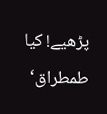پڑھیے! کیا طمطراق‘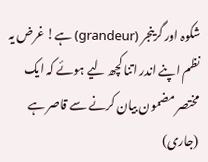شکوہ اور گرینجر (grandeur) ہے! غرض یہ نظم اپنے اندر اتنا کچھ لیے ہوئے کہ ایک مختصر مضمون بیان کرنے سے قاصر ہے (جاری)